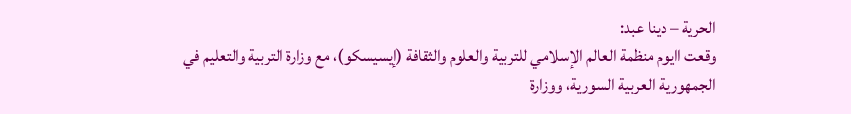الحرية – دينا عبد:
وقعت اايوم منظمة العالم الإسلامي للتربية والعلوم والثقافة (إيسيسكو)، مع وزارة التربية والتعليم في الجمهورية العربية السورية، ووزارة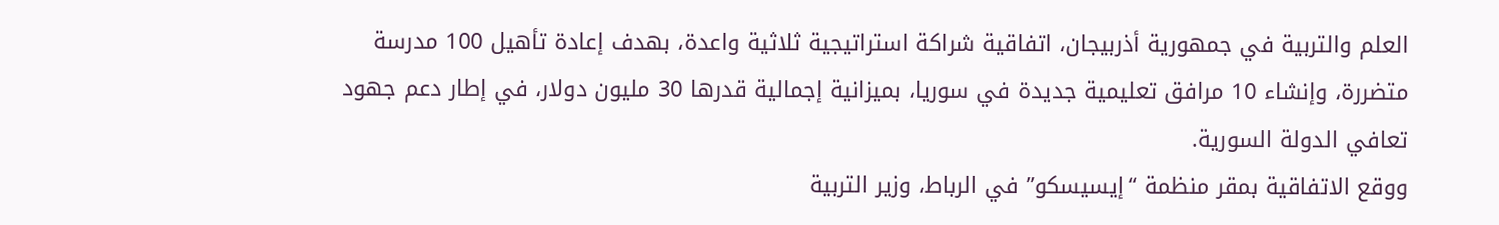العلم والتربية في جمهورية أذربيجان، اتفاقية شراكة استراتيجية ثلاثية واعدة، بهدف إعادة تأهيل 100 مدرسة متضررة، وإنشاء 10 مرافق تعليمية جديدة في سوريا، بميزانية إجمالية قدرها 30 مليون دولار، في إطار دعم جهود تعافي الدولة السورية.
ووقع الاتفاقية بمقر منظمة “إيسيسكو” في الرباط، وزير التربية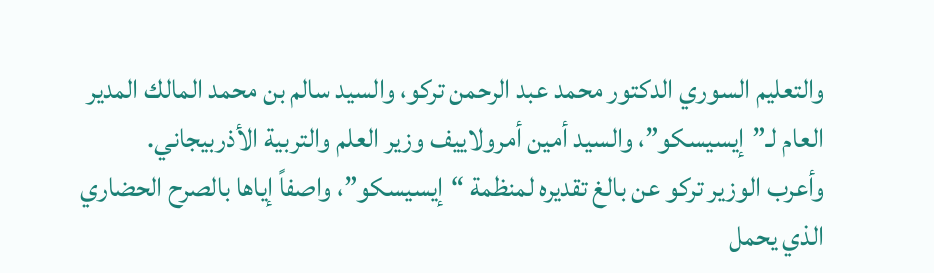والتعليم السوري الدكتور محمد عبد الرحمن تركو، والسيد سالم بن محمد المالك المدير العام لـ”إيسيسكو”، والسيد أمين أمرولاييف وزير العلم والتربية الأذربيجاني.
وأعرب الوزير تركو عن بالغ تقديره لمنظمة “إيسيسكو”، واصفاً إياها بالصرح الحضاري الذي يحمل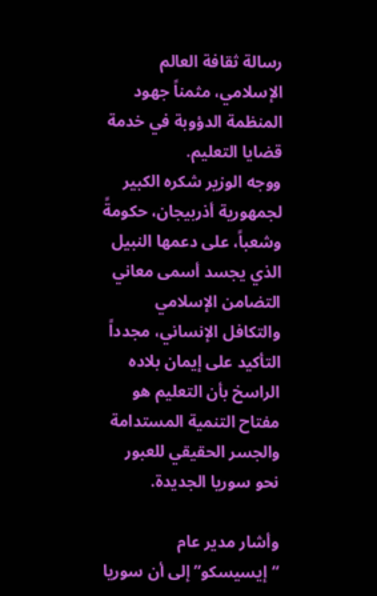رسالة ثقافة العالم الإسلامي، مثمناً جهود المنظمة الدؤوبة في خدمة قضايا التعليم.
ووجه الوزير شكره الكبير لجمهورية أذربيجان، حكومةً وشعباً، على دعمها النبيل الذي يجسد أسمى معاني التضامن الإسلامي والتكافل الإنساني، مجدداً التأكيد على إيمان بلاده الراسخ بأن التعليم هو مفتاح التنمية المستدامة والجسر الحقيقي للعبور نحو سوريا الجديدة.

وأشار مدير عام “إيسيسكو” إلى أن سوريا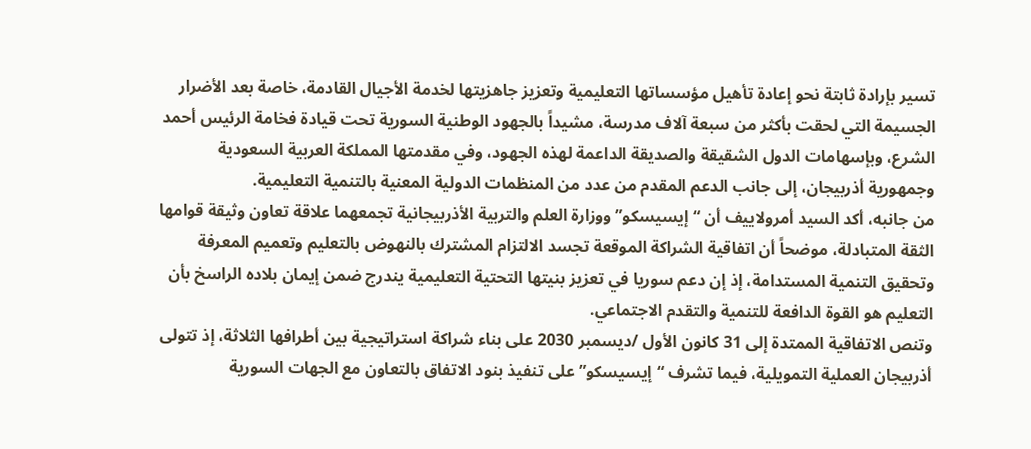تسير بإرادة ثابتة نحو إعادة تأهيل مؤسساتها التعليمية وتعزيز جاهزيتها لخدمة الأجيال القادمة، خاصة بعد الأضرار الجسيمة التي لحقت بأكثر من سبعة آلاف مدرسة، مشيداً بالجهود الوطنية السورية تحت قيادة فخامة الرئيس أحمد الشرع، وبإسهامات الدول الشقيقة والصديقة الداعمة لهذه الجهود، وفي مقدمتها المملكة العربية السعودية وجمهورية أذربيجان، إلى جانب الدعم المقدم من عدد من المنظمات الدولية المعنية بالتنمية التعليمية.
من جانبه، أكد السيد أمرولاييف أن “إيسيسكو” ووزارة العلم والتربية الأذربيجانية تجمعهما علاقة تعاون وثيقة قوامها الثقة المتبادلة، موضحاً أن اتفاقية الشراكة الموقعة تجسد الالتزام المشترك بالنهوض بالتعليم وتعميم المعرفة وتحقيق التنمية المستدامة، إذ إن دعم سوريا في تعزيز بنيتها التحتية التعليمية يندرج ضمن إيمان بلاده الراسخ بأن التعليم هو القوة الدافعة للتنمية والتقدم الاجتماعي.
وتنص الاتفاقية الممتدة إلى 31 كانون الأول /ديسمبر 2030 على بناء شراكة استراتيجية بين أطرافها الثلاثة، إذ تتولى أذربيجان العملية التمويلية، فيما تشرف “إيسيسكو” على تنفيذ بنود الاتفاق بالتعاون مع الجهات السورية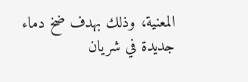المعنية، وذلك بهدف ضخ دماء جديدة في شريان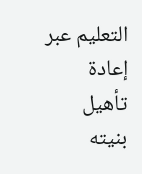التعليم عبر إعادة تأهيل بنيته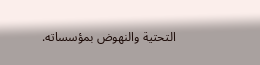التحتية والنهوض بمؤسساته.